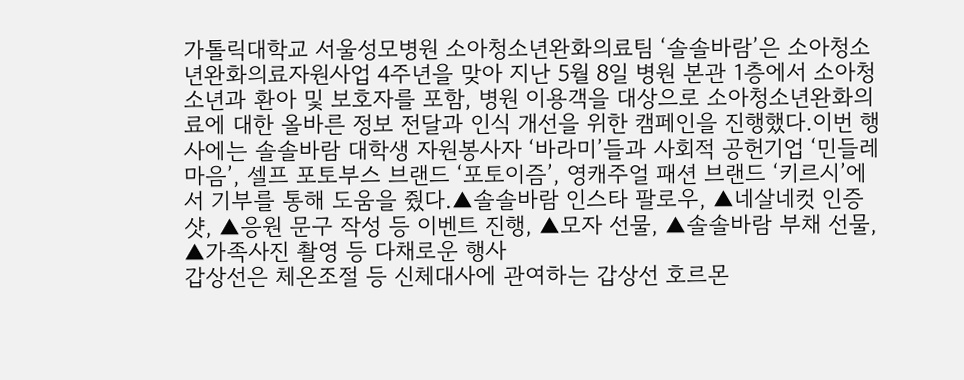가톨릭대학교 서울성모병원 소아청소년완화의료팀 ‘솔솔바람’은 소아청소년완화의료자원사업 4주년을 맞아 지난 5월 8일 병원 본관 1층에서 소아청소년과 환아 및 보호자를 포함, 병원 이용객을 대상으로 소아청소년완화의료에 대한 올바른 정보 전달과 인식 개선을 위한 캠페인을 진행했다.이번 행사에는 솔솔바람 대학생 자원봉사자 ‘바라미’들과 사회적 공헌기업 ‘민들레마음’, 셀프 포토부스 브랜드 ‘포토이즘’, 영캐주얼 패션 브랜드 ‘키르시’에서 기부를 통해 도움을 줬다.▲솔솔바람 인스타 팔로우, ▲네살네컷 인증샷, ▲응원 문구 작성 등 이벤트 진행, ▲모자 선물, ▲솔솔바람 부채 선물, ▲가족사진 촬영 등 다채로운 행사
갑상선은 체온조절 등 신체대사에 관여하는 갑상선 호르몬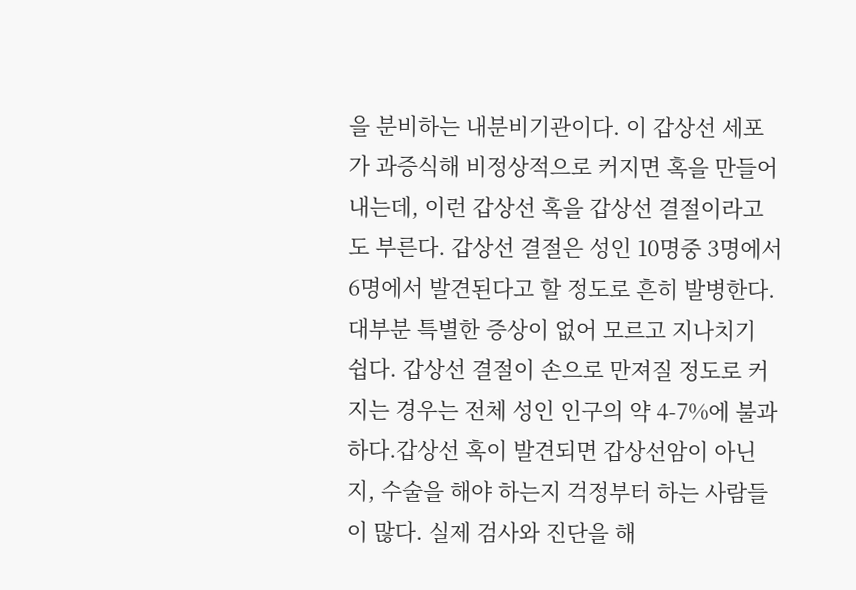을 분비하는 내분비기관이다. 이 갑상선 세포가 과증식해 비정상적으로 커지면 혹을 만들어내는데, 이런 갑상선 혹을 갑상선 결절이라고도 부른다. 갑상선 결절은 성인 10명중 3명에서 6명에서 발견된다고 할 정도로 흔히 발병한다. 대부분 특별한 증상이 없어 모르고 지나치기 쉽다. 갑상선 결절이 손으로 만져질 정도로 커지는 경우는 전체 성인 인구의 약 4-7%에 불과하다.갑상선 혹이 발견되면 갑상선암이 아닌지, 수술을 해야 하는지 걱정부터 하는 사람들이 많다. 실제 검사와 진단을 해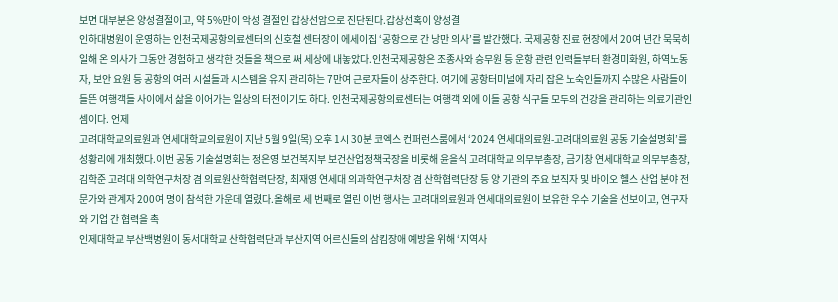보면 대부분은 양성결절이고, 약 5%만이 악성 결절인 갑상선암으로 진단된다.갑상선혹이 양성결
인하대병원이 운영하는 인천국제공항의료센터의 신호철 센터장이 에세이집 ‘공항으로 간 낭만 의사’를 발간했다. 국제공항 진료 현장에서 20여 년간 묵묵히 일해 온 의사가 그동안 경험하고 생각한 것들을 책으로 써 세상에 내놓았다.인천국제공항은 조종사와 승무원 등 운항 관련 인력들부터 환경미화원, 하역노동자, 보안 요원 등 공항의 여러 시설들과 시스템을 유지 관리하는 7만여 근로자들이 상주한다. 여기에 공항터미널에 자리 잡은 노숙인들까지 수많은 사람들이 들뜬 여행객들 사이에서 삶을 이어가는 일상의 터전이기도 하다. 인천국제공항의료센터는 여행객 외에 이들 공항 식구들 모두의 건강을 관리하는 의료기관인 셈이다. 언제
고려대학교의료원과 연세대학교의료원이 지난 5월 9일(목) 오후 1시 30분 코엑스 컨퍼런스룸에서 ‘2024 연세대의료원-고려대의료원 공동 기술설명회’를 성황리에 개최했다.이번 공동 기술설명회는 정은영 보건복지부 보건산업정책국장을 비롯해 윤을식 고려대학교 의무부총장, 금기창 연세대학교 의무부총장, 김학준 고려대 의학연구처장 겸 의료원산학협력단장, 최재영 연세대 의과학연구처장 겸 산학협력단장 등 양 기관의 주요 보직자 및 바이오 헬스 산업 분야 전문가와 관계자 200여 명이 참석한 가운데 열렸다.올해로 세 번째로 열린 이번 행사는 고려대의료원과 연세대의료원이 보유한 우수 기술을 선보이고, 연구자와 기업 간 협력을 촉
인제대학교 부산백병원이 동서대학교 산학협력단과 부산지역 어르신들의 삼킴장애 예방을 위해 ‘지역사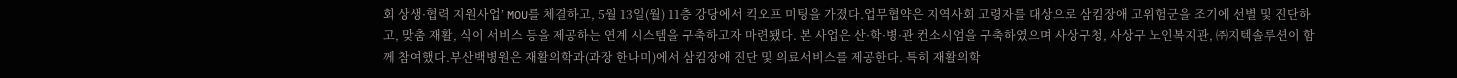회 상생·협력 지원사업’ MOU를 체결하고, 5월 13일(월) 11층 강당에서 킥오프 미팅을 가졌다.업무협약은 지역사회 고령자를 대상으로 삼킴장애 고위험군을 조기에 선별 및 진단하고, 맞춤 재활, 식이 서비스 등을 제공하는 연계 시스템을 구축하고자 마련됐다. 본 사업은 산·학·병·관 컨소시엄을 구축하였으며 사상구청, 사상구 노인복지관, ㈜지텍솔루션이 함께 참여했다.부산백병원은 재활의학과(과장 한나미)에서 삼킴장애 진단 및 의료서비스를 제공한다. 특히 재활의학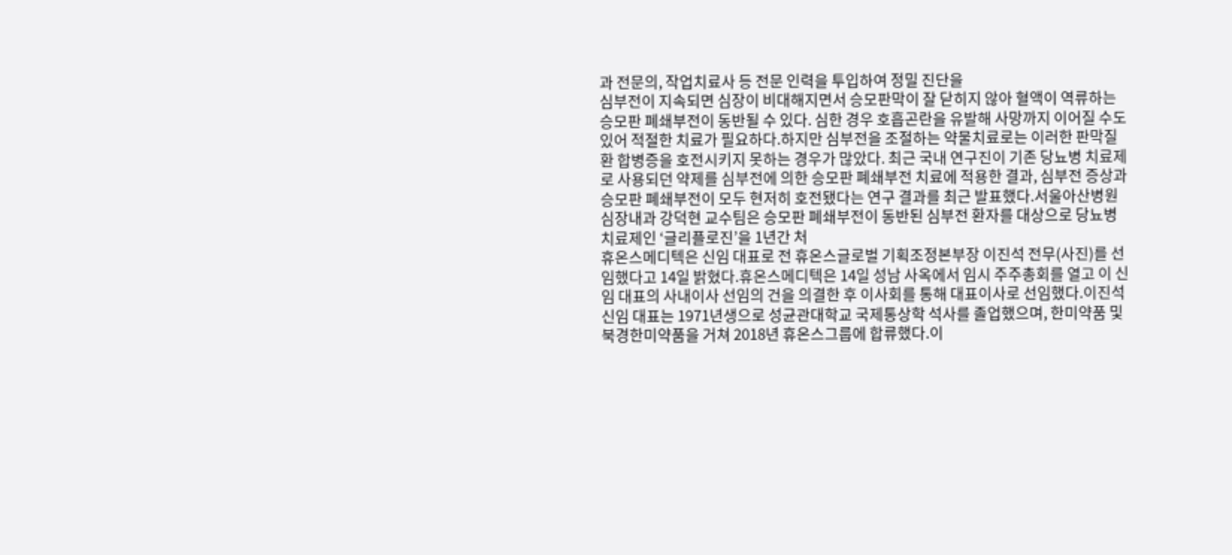과 전문의, 작업치료사 등 전문 인력을 투입하여 정밀 진단을
심부전이 지속되면 심장이 비대해지면서 승모판막이 잘 닫히지 않아 혈액이 역류하는 승모판 폐쇄부전이 동반될 수 있다. 심한 경우 호흡곤란을 유발해 사망까지 이어질 수도 있어 적절한 치료가 필요하다.하지만 심부전을 조절하는 약물치료로는 이러한 판막질환 합병증을 호전시키지 못하는 경우가 많았다. 최근 국내 연구진이 기존 당뇨병 치료제로 사용되던 약제를 심부전에 의한 승모판 폐쇄부전 치료에 적용한 결과, 심부전 증상과 승모판 폐쇄부전이 모두 현저히 호전됐다는 연구 결과를 최근 발표했다.서울아산병원 심장내과 강덕현 교수팀은 승모판 폐쇄부전이 동반된 심부전 환자를 대상으로 당뇨병 치료제인 ‘글리플로진’을 1년간 처
휴온스메디텍은 신임 대표로 전 휴온스글로벌 기획조정본부장 이진석 전무(사진)를 선임했다고 14일 밝혔다.휴온스메디텍은 14일 성남 사옥에서 임시 주주총회를 열고 이 신임 대표의 사내이사 선임의 건을 의결한 후 이사회를 통해 대표이사로 선임했다.이진석 신임 대표는 1971년생으로 성균관대학교 국제통상학 석사를 졸업했으며, 한미약품 및 북경한미약품을 거쳐 2018년 휴온스그룹에 합류했다.이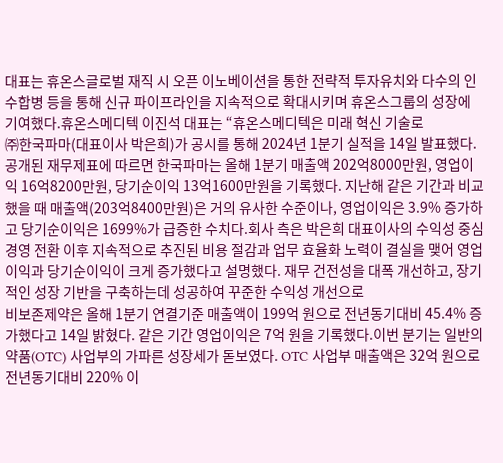대표는 휴온스글로벌 재직 시 오픈 이노베이션을 통한 전략적 투자유치와 다수의 인수합병 등을 통해 신규 파이프라인을 지속적으로 확대시키며 휴온스그룹의 성장에 기여했다.휴온스메디텍 이진석 대표는 “휴온스메디텍은 미래 혁신 기술로
㈜한국파마(대표이사 박은희)가 공시를 통해 2024년 1분기 실적을 14일 발표했다.공개된 재무제표에 따르면 한국파마는 올해 1분기 매출액 202억8000만원, 영업이익 16억8200만원, 당기순이익 13억1600만원을 기록했다. 지난해 같은 기간과 비교했을 때 매출액(203억8400만원)은 거의 유사한 수준이나, 영업이익은 3.9% 증가하고 당기순이익은 1699%가 급증한 수치다.회사 측은 박은희 대표이사의 수익성 중심 경영 전환 이후 지속적으로 추진된 비용 절감과 업무 효율화 노력이 결실을 맺어 영업이익과 당기순이익이 크게 증가했다고 설명했다. 재무 건전성을 대폭 개선하고, 장기적인 성장 기반을 구축하는데 성공하여 꾸준한 수익성 개선으로
비보존제약은 올해 1분기 연결기준 매출액이 199억 원으로 전년동기대비 45.4% 증가했다고 14일 밝혔다. 같은 기간 영업이익은 7억 원을 기록했다.이번 분기는 일반의약품(OTC) 사업부의 가파른 성장세가 돋보였다. OTC 사업부 매출액은 32억 원으로 전년동기대비 220% 이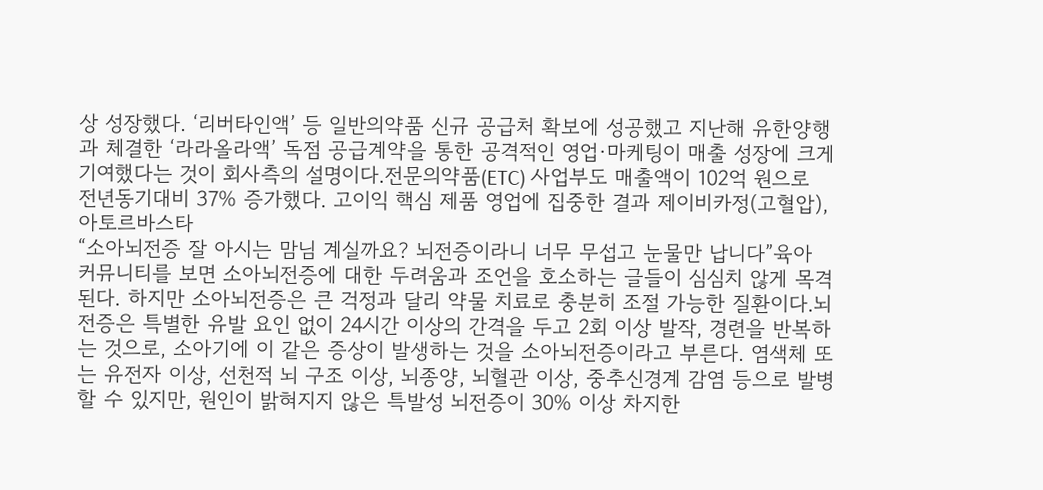상 성장했다. ‘리버타인액’ 등 일반의약품 신규 공급처 확보에 성공했고 지난해 유한양행과 체결한 ‘라라올라액’ 독점 공급계약을 통한 공격적인 영업·마케팅이 매출 성장에 크게 기여했다는 것이 회사측의 설명이다.전문의약품(ETC) 사업부도 매출액이 102억 원으로 전년동기대비 37% 증가했다. 고이익 핵심 제품 영업에 집중한 결과 제이비카정(고혈압), 아토르바스타
“소아뇌전증 잘 아시는 맘님 계실까요? 뇌전증이라니 너무 무섭고 눈물만 납니다”육아 커뮤니티를 보면 소아뇌전증에 대한 두려움과 조언을 호소하는 글들이 심심치 않게 목격된다. 하지만 소아뇌전증은 큰 걱정과 달리 약물 치료로 충분히 조절 가능한 질환이다.뇌전증은 특별한 유발 요인 없이 24시간 이상의 간격을 두고 2회 이상 발작, 경련을 반복하는 것으로, 소아기에 이 같은 증상이 발생하는 것을 소아뇌전증이라고 부른다. 염색체 또는 유전자 이상, 선천적 뇌 구조 이상, 뇌종양, 뇌혈관 이상, 중추신경계 감염 등으로 발병할 수 있지만, 원인이 밝혀지지 않은 특발성 뇌전증이 30% 이상 차지한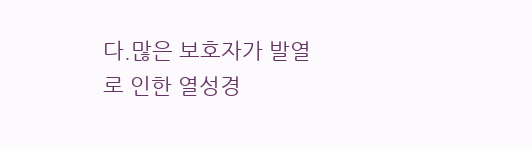다.많은 보호자가 발열로 인한 열성경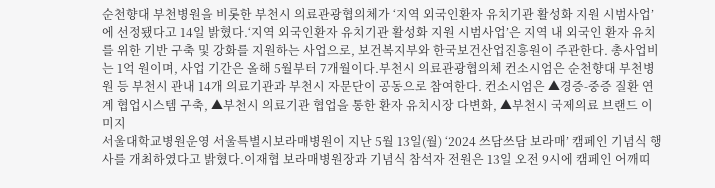순천향대 부천병원을 비롯한 부천시 의료관광협의체가 ‘지역 외국인환자 유치기관 활성화 지원 시범사업’에 선정됐다고 14일 밝혔다.‘지역 외국인환자 유치기관 활성화 지원 시범사업’은 지역 내 외국인 환자 유치를 위한 기반 구축 및 강화를 지원하는 사업으로, 보건복지부와 한국보건산업진흥원이 주관한다. 총사업비는 1억 원이며, 사업 기간은 올해 5월부터 7개월이다.부천시 의료관광협의체 컨소시엄은 순천향대 부천병원 등 부천시 관내 14개 의료기관과 부천시 자문단이 공동으로 참여한다. 컨소시엄은 ▲경증-중증 질환 연계 협업시스템 구축, ▲부천시 의료기관 협업을 통한 환자 유치시장 다변화, ▲부천시 국제의료 브랜드 이미지
서울대학교병원운영 서울특별시보라매병원이 지난 5월 13일(월) ‘2024 쓰담쓰담 보라매’ 캠페인 기념식 행사를 개최하였다고 밝혔다.이재협 보라매병원장과 기념식 참석자 전원은 13일 오전 9시에 캠페인 어깨띠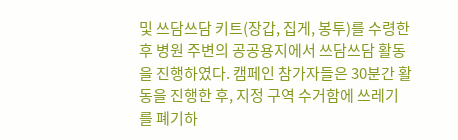및 쓰담쓰담 키트(장갑, 집게, 봉투)를 수령한 후 병원 주변의 공공용지에서 쓰담쓰담 활동을 진행하였다. 캠페인 참가자들은 30분간 활동을 진행한 후, 지정 구역 수거함에 쓰레기를 폐기하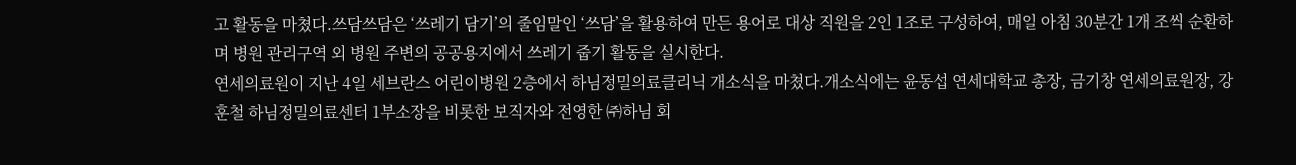고 활동을 마쳤다.쓰담쓰담은 ‘쓰레기 담기’의 줄임말인 ‘쓰담’을 활용하여 만든 용어로 대상 직원을 2인 1조로 구성하여, 매일 아침 30분간 1개 조씩 순환하며 병원 관리구역 외 병원 주변의 공공용지에서 쓰레기 줍기 활동을 실시한다.
연세의료원이 지난 4일 세브란스 어린이병원 2층에서 하님정밀의료클리닉 개소식을 마쳤다.개소식에는 윤동섭 연세대학교 총장, 금기창 연세의료원장, 강훈철 하님정밀의료센터 1부소장을 비롯한 보직자와 전영한 ㈜하님 회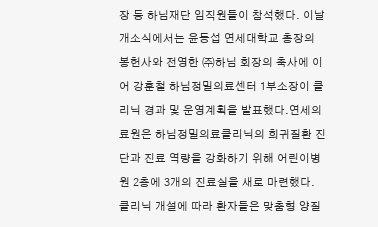장 등 하님재단 임직원들이 참석했다. 이날 개소식에서는 윤동섭 연세대학교 총장의 봉헌사와 전영한 ㈜하님 회장의 축사에 이어 강훈철 하님정밀의료센터 1부소장이 클리닉 경과 및 운영계획을 발표했다.연세의료원은 하님정밀의료클리닉의 희귀질환 진단과 진료 역량을 강화하기 위해 어린이병원 2층에 3개의 진료실을 새로 마련했다. 클리닉 개설에 따라 환자들은 맞춤형 양질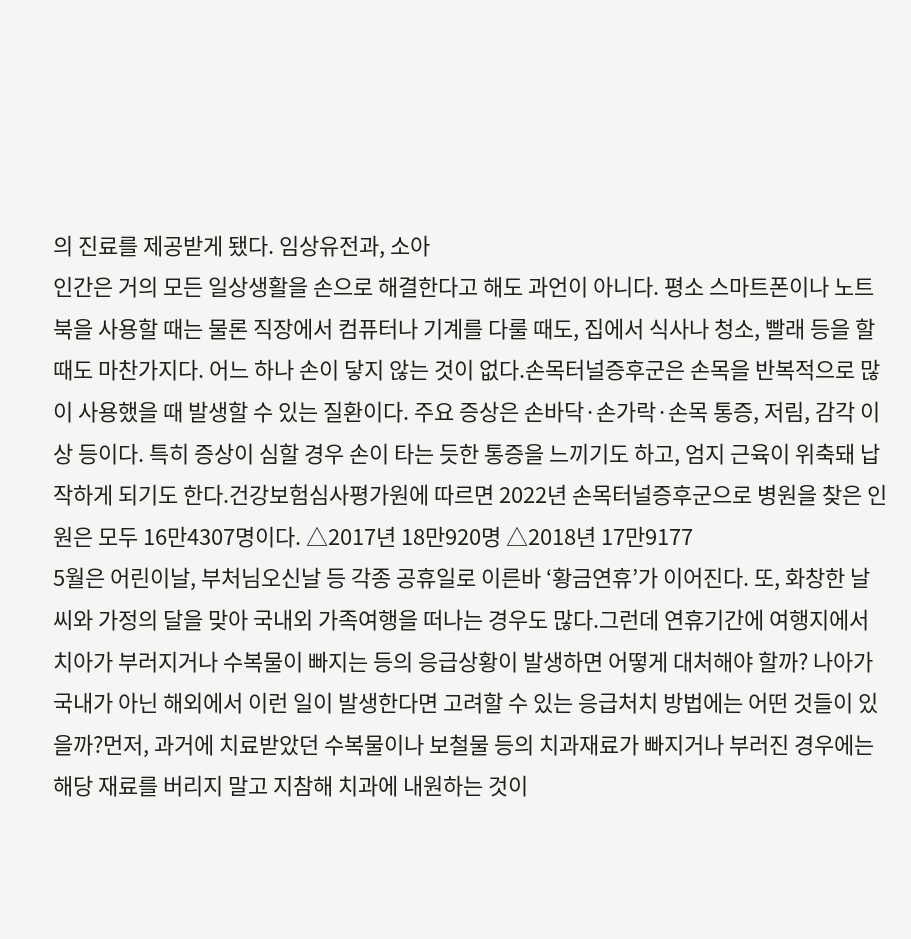의 진료를 제공받게 됐다. 임상유전과, 소아
인간은 거의 모든 일상생활을 손으로 해결한다고 해도 과언이 아니다. 평소 스마트폰이나 노트북을 사용할 때는 물론 직장에서 컴퓨터나 기계를 다룰 때도, 집에서 식사나 청소, 빨래 등을 할 때도 마찬가지다. 어느 하나 손이 닿지 않는 것이 없다.손목터널증후군은 손목을 반복적으로 많이 사용했을 때 발생할 수 있는 질환이다. 주요 증상은 손바닥·손가락·손목 통증, 저림, 감각 이상 등이다. 특히 증상이 심할 경우 손이 타는 듯한 통증을 느끼기도 하고, 엄지 근육이 위축돼 납작하게 되기도 한다.건강보험심사평가원에 따르면 2022년 손목터널증후군으로 병원을 찾은 인원은 모두 16만4307명이다. △2017년 18만920명 △2018년 17만9177
5월은 어린이날, 부처님오신날 등 각종 공휴일로 이른바 ‘황금연휴’가 이어진다. 또, 화창한 날씨와 가정의 달을 맞아 국내외 가족여행을 떠나는 경우도 많다.그런데 연휴기간에 여행지에서 치아가 부러지거나 수복물이 빠지는 등의 응급상황이 발생하면 어떻게 대처해야 할까? 나아가 국내가 아닌 해외에서 이런 일이 발생한다면 고려할 수 있는 응급처치 방법에는 어떤 것들이 있을까?먼저, 과거에 치료받았던 수복물이나 보철물 등의 치과재료가 빠지거나 부러진 경우에는 해당 재료를 버리지 말고 지참해 치과에 내원하는 것이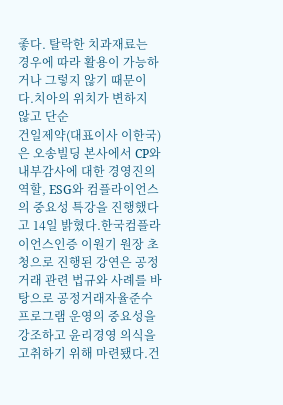좋다. 탈락한 치과재료는 경우에 따라 활용이 가능하거나 그렇지 않기 때문이다.치아의 위치가 변하지 않고 단순
건일제약(대표이사 이한국)은 오송빌딩 본사에서 CP와 내부감사에 대한 경영진의 역할, ESG와 컴플라이언스의 중요성 특강을 진행했다고 14일 밝혔다.한국컴플라이언스인증 이원기 원장 초청으로 진행된 강연은 공정거래 관련 법규와 사례를 바탕으로 공정거래자율준수 프로그램 운영의 중요성을 강조하고 윤리경영 의식을 고취하기 위해 마련됐다.건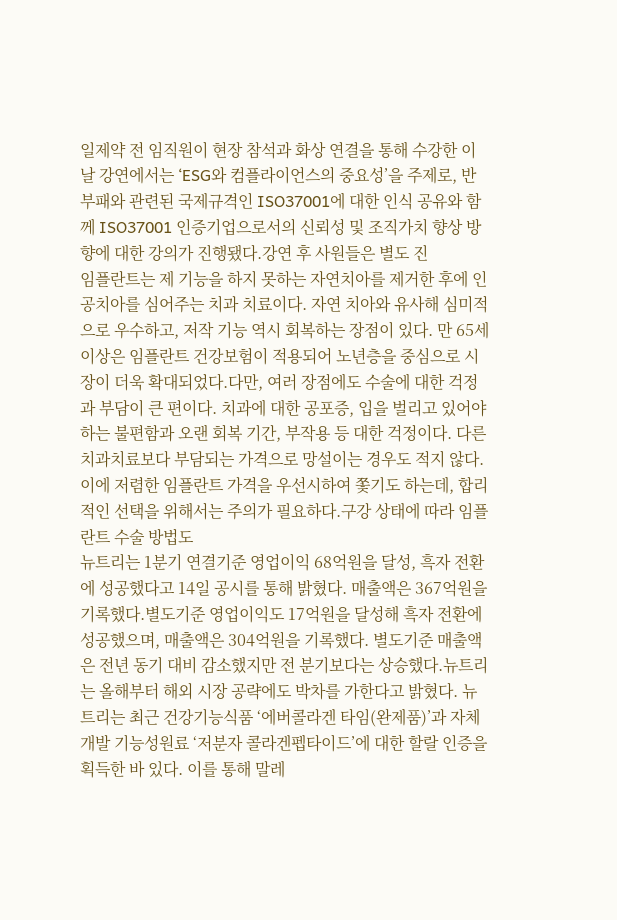일제약 전 임직원이 현장 참석과 화상 연결을 통해 수강한 이날 강연에서는 ‘ESG와 컴플라이언스의 중요성’을 주제로, 반부패와 관련된 국제규격인 ISO37001에 대한 인식 공유와 함께 ISO37001 인증기업으로서의 신뢰성 및 조직가치 향상 방향에 대한 강의가 진행됐다.강연 후 사원들은 별도 진
임플란트는 제 기능을 하지 못하는 자연치아를 제거한 후에 인공치아를 심어주는 치과 치료이다. 자연 치아와 유사해 심미적으로 우수하고, 저작 기능 역시 회복하는 장점이 있다. 만 65세 이상은 임플란트 건강보험이 적용되어 노년층을 중심으로 시장이 더욱 확대되었다.다만, 여러 장점에도 수술에 대한 걱정과 부담이 큰 편이다. 치과에 대한 공포증, 입을 벌리고 있어야 하는 불편함과 오랜 회복 기간, 부작용 등 대한 걱정이다. 다른 치과치료보다 부담되는 가격으로 망설이는 경우도 적지 않다. 이에 저렴한 임플란트 가격을 우선시하여 쫓기도 하는데, 합리적인 선택을 위해서는 주의가 필요하다.구강 상태에 따라 임플란트 수술 방법도
뉴트리는 1분기 연결기준 영업이익 68억원을 달성, 흑자 전환에 성공했다고 14일 공시를 통해 밝혔다. 매출액은 367억원을 기록했다.별도기준 영업이익도 17억원을 달성해 흑자 전환에 성공했으며, 매출액은 304억원을 기록했다. 별도기준 매출액은 전년 동기 대비 감소했지만 전 분기보다는 상승했다.뉴트리는 올해부터 해외 시장 공략에도 박차를 가한다고 밝혔다. 뉴트리는 최근 건강기능식품 ‘에버콜라겐 타임(완제품)’과 자체개발 기능성원료 ‘저분자 콜라겐펩타이드’에 대한 할랄 인증을 획득한 바 있다. 이를 통해 말레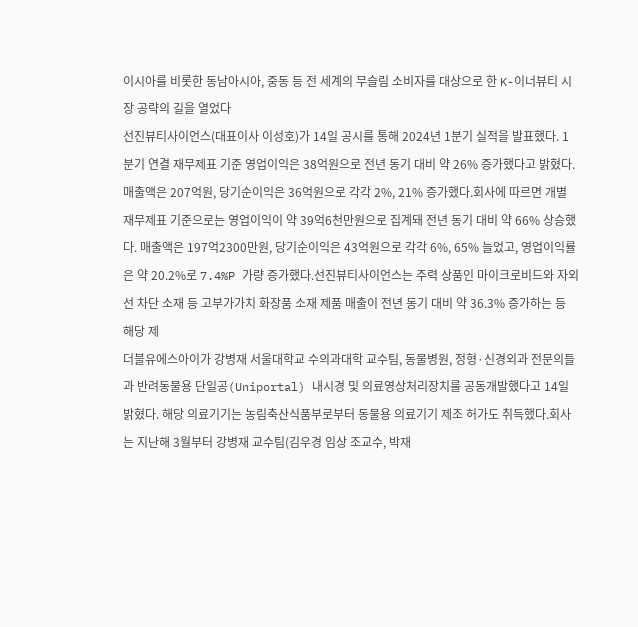이시아를 비롯한 동남아시아, 중동 등 전 세계의 무슬림 소비자를 대상으로 한 K-이너뷰티 시장 공략의 길을 열었다
선진뷰티사이언스(대표이사 이성호)가 14일 공시를 통해 2024년 1분기 실적을 발표했다. 1분기 연결 재무제표 기준 영업이익은 38억원으로 전년 동기 대비 약 26% 증가했다고 밝혔다. 매출액은 207억원, 당기순이익은 36억원으로 각각 2%, 21% 증가했다.회사에 따르면 개별 재무제표 기준으로는 영업이익이 약 39억6천만원으로 집계돼 전년 동기 대비 약 66% 상승했다. 매출액은 197억2300만원, 당기순이익은 43억원으로 각각 6%, 65% 늘었고, 영업이익률은 약 20.2%로 7.4%P 가량 증가했다.선진뷰티사이언스는 주력 상품인 마이크로비드와 자외선 차단 소재 등 고부가가치 화장품 소재 제품 매출이 전년 동기 대비 약 36.3% 증가하는 등 해당 제
더블유에스아이가 강병재 서울대학교 수의과대학 교수팀, 동물병원, 정형·신경외과 전문의들과 반려동물용 단일공(Uniportal) 내시경 및 의료영상처리장치를 공동개발했다고 14일 밝혔다. 해당 의료기기는 농림축산식품부로부터 동물용 의료기기 제조 허가도 취득했다.회사는 지난해 3월부터 강병재 교수팀(김우경 임상 조교수, 박재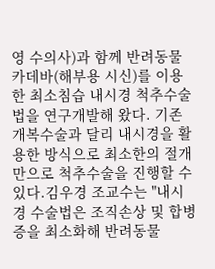영 수의사)과 함께 반려동물 카데바(해부용 시신)를 이용한 최소침습 내시경 척추수술법을 연구개발해 왔다. 기존 개복수술과 달리 내시경을 활용한 방식으로 최소한의 절개만으로 척추수술을 진행할 수 있다.김우경 조교수는 "내시경 수술법은 조직손상 및 합병증을 최소화해 반려동물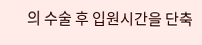의 수술 후 입원시간을 단축